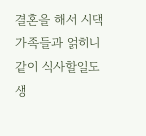결혼을 해서 시댁가족들과 얽히니 같이 식사할일도 생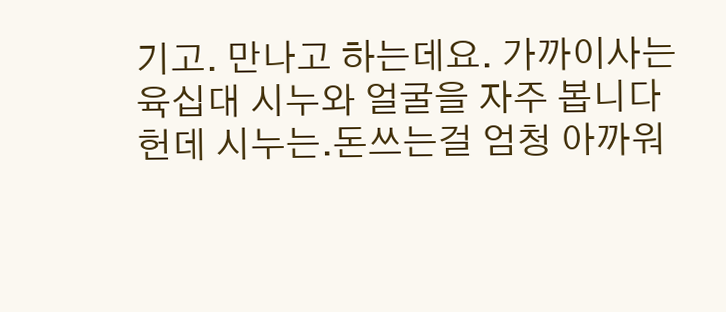기고. 만나고 하는데요. 가까이사는 육십대 시누와 얼굴을 자주 봅니다 헌데 시누는.돈쓰는걸 엄청 아까워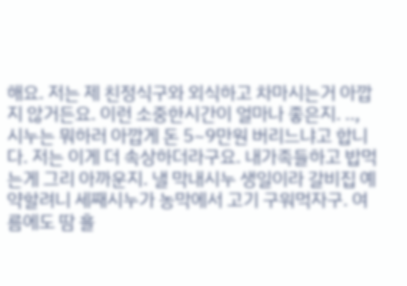해요. 저는 제 친정식구와 외식하고 차마시는거 아깝지 않거든요. 이런 소중한시간이 얼마나 좋은지. .., 시누는 뭐하러 아깝게 돈 5~9만원 버리느냐고 합니다. 저는 이게 더 속상하더라구요. 내가족들하고 밥먹는게 그리 아까운지. 낼 막내시누 생일이라 갈비집 예약할려니 세째시누가 농막에서 고기 구워먹자구. 여름에도 땀 흘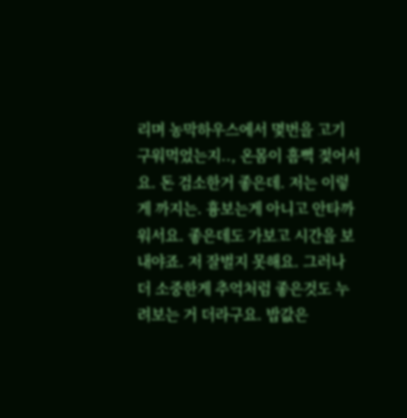리며 농막하우스에서 몇번을 고기 구워먹었는지.., 온몸이 흠뻑 젖어서요. 돈 검소한거 좋은데. 저는 이렇게 까지는. 흉보는게 아니고 안타까워서요. 좋은데도 가보고 시간을 보내야죠. 저 잘벌지 못해요. 그러나 더 소중한게 추억처럼 좋은것도 누려보는 거 더라구요. 밥값은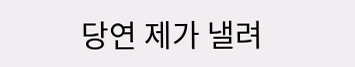당연 제가 낼려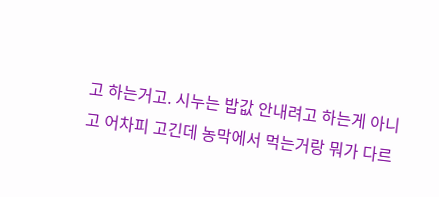고 하는거고. 시누는 밥값 안내려고 하는게 아니고 어차피 고긴데 농막에서 먹는거랑 뭐가 다르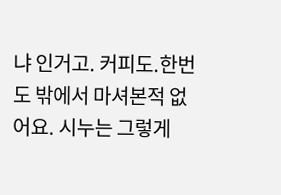냐 인거고. 커피도.한번도 밖에서 마셔본적 없어요. 시누는 그렇게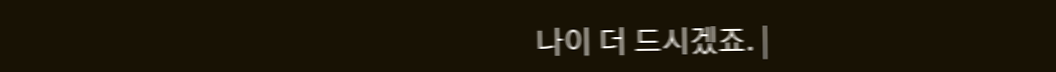나이 더 드시겠죠. |